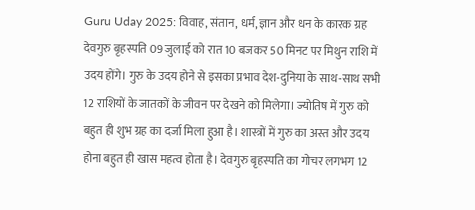Guru Uday 2025: विवाह, संतान, धर्म, ज्ञान और धन के कारक ग्रह देवगुरु बृहस्पति 09 जुलाई को रात 10 बजकर 50 मिनट पर मिथुन राशि में उदय होंगे। गुरु के उदय होने से इसका प्रभाव देश-दुनिया के साथ-साथ सभी 12 राशियों के जातकों के जीवन पर देखने को मिलेगा। ज्योतिष में गुरु को बहुत ही शुभ ग्रह का दर्जा मिला हुआ है। शास्त्रों में गुरु का अस्त और उदय होना बहुत ही खास महत्व होता है। देवगुरु बृहस्पति का गोचर लगभग 12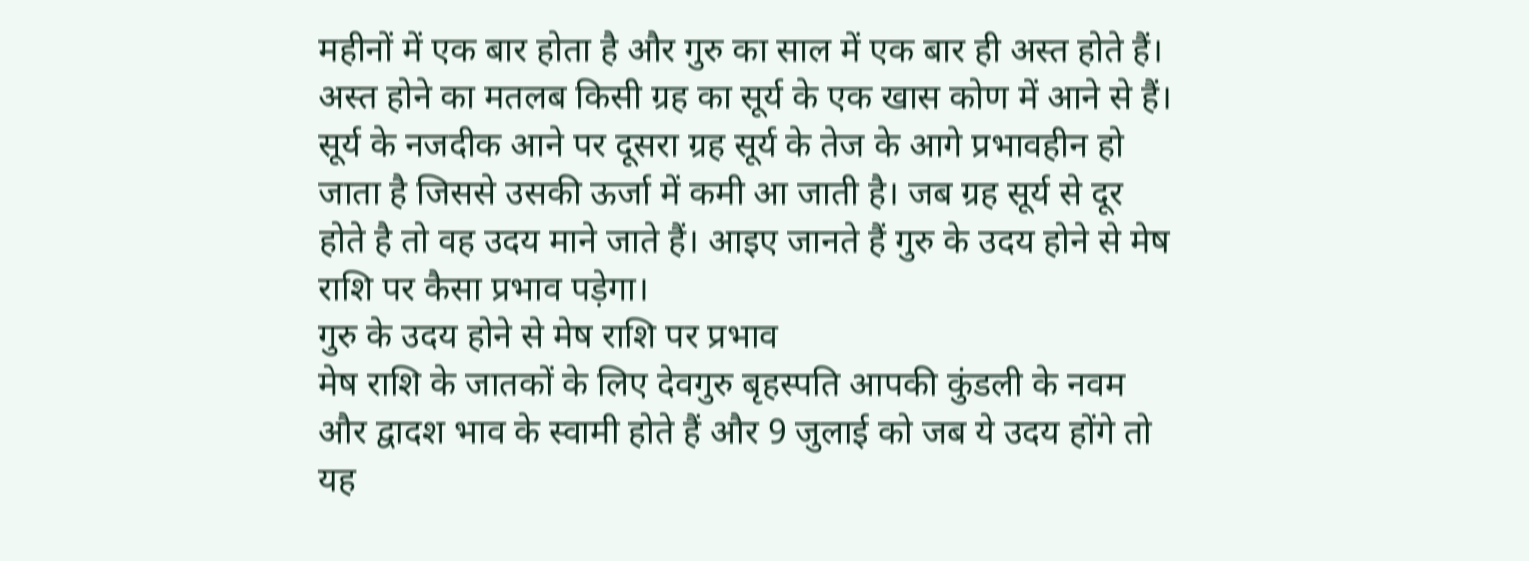महीनों में एक बार होता है और गुरु का साल में एक बार ही अस्त होते हैं। अस्त होने का मतलब किसी ग्रह का सूर्य के एक खास कोण में आने से हैं। सूर्य के नजदीक आने पर दूसरा ग्रह सूर्य के तेज के आगे प्रभावहीन हो जाता है जिससे उसकी ऊर्जा में कमी आ जाती है। जब ग्रह सूर्य से दूर होते है तो वह उदय माने जाते हैं। आइए जानते हैं गुरु के उदय होने से मेष राशि पर कैसा प्रभाव पड़ेगा।
गुरु के उदय होने से मेष राशि पर प्रभाव
मेष राशि के जातकों के लिए देवगुरु बृहस्पति आपकी कुंडली के नवम और द्वादश भाव के स्वामी होते हैं और 9 जुलाई को जब ये उदय होंगे तो यह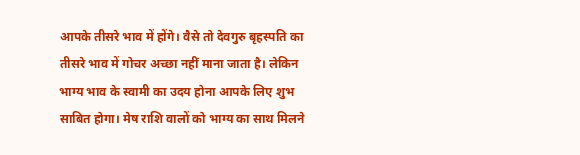आपके तीसरे भाव में होंगे। वैसे तो देवगुरु बृहस्पति का तीसरे भाव में गोचर अच्छा नहीं माना जाता है। लेकिन भाग्य भाव के स्वामी का उदय होना आपके लिए शुभ साबित होगा। मेष राशि वालों को भाग्य का साथ मिलने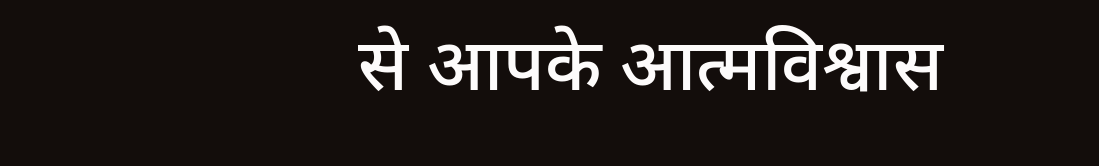से आपके आत्मविश्वास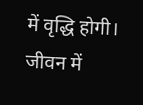में वृद्धि होगी। जीवन में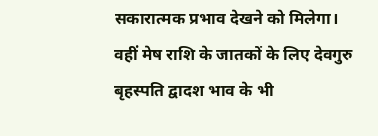सकारात्मक प्रभाव देखने को मिलेगा। वहीं मेष राशि के जातकों के लिए देवगुरु बृहस्पति द्वादश भाव के भी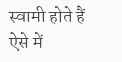स्वामी होते हैं ऐसे में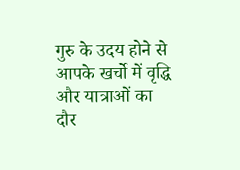गुरु के उदय होने से आपके खर्चो में वृद्धि और यात्राओं का दौर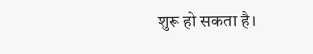शुरू हो सकता है।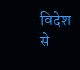विदेश से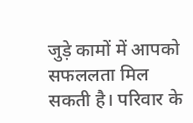जुड़े कामों में आपको सफललता मिल सकती है। परिवार के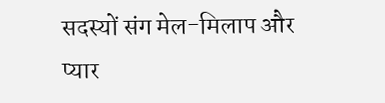सदस्यों संग मेल-मिलाप और प्यार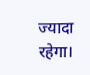ज्यादा रहेगा।